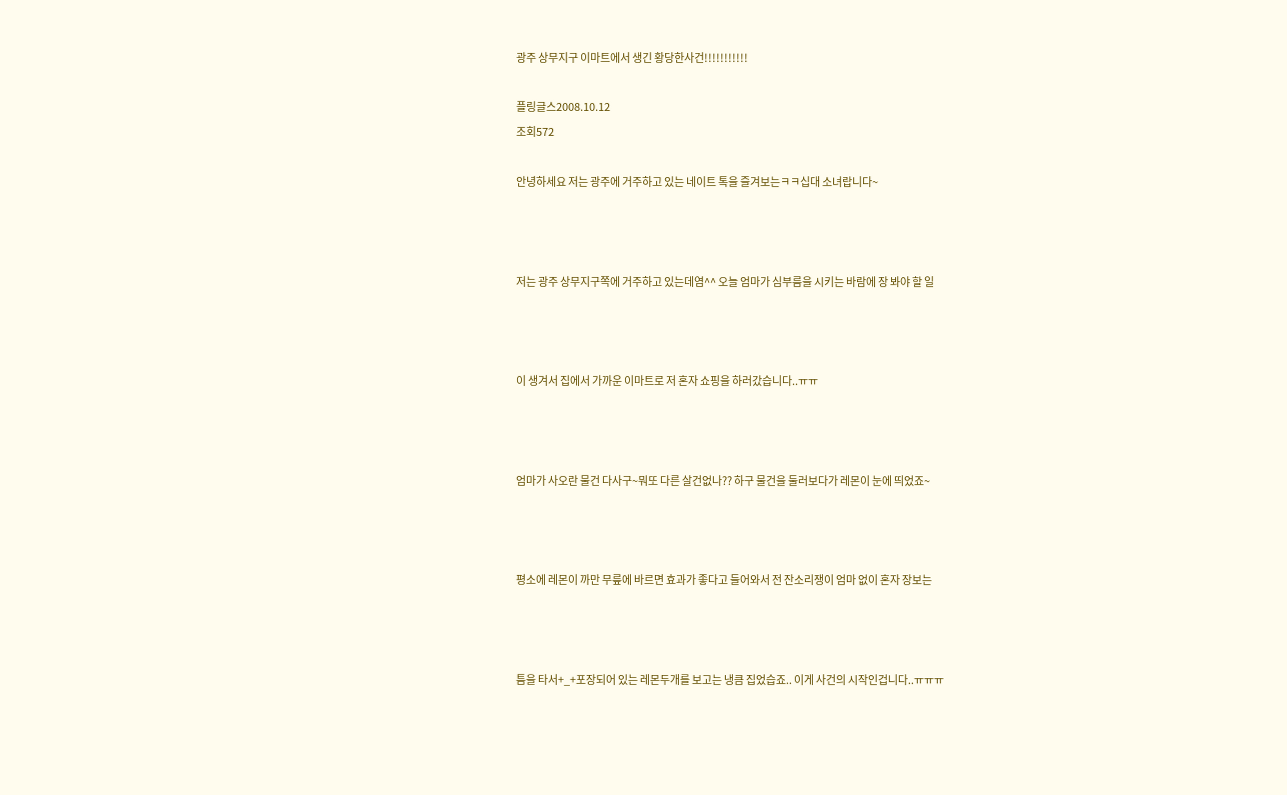광주 상무지구 이마트에서 생긴 황당한사건!!!!!!!!!!!

플링글스2008.10.12
조회572

안녕하세요 저는 광주에 거주하고 있는 네이트 톡을 즐겨보는ㅋㅋ십대 소녀랍니다~



저는 광주 상무지구쪽에 거주하고 있는데염^^ 오늘 엄마가 심부름을 시키는 바람에 장 봐야 할 일



이 생겨서 집에서 가까운 이마트로 저 혼자 쇼핑을 하러갔습니다..ㅠㅠ



엄마가 사오란 물건 다사구~뭐또 다른 살건없나?? 하구 물건을 둘러보다가 레몬이 눈에 띄었죠~



평소에 레몬이 까만 무릎에 바르면 효과가 좋다고 들어와서 전 잔소리쟁이 엄마 없이 혼자 장보는



틈을 타서+_+포장되어 있는 레몬두개를 보고는 냉큼 집었습죠.. 이게 사건의 시작인겁니다..ㅠㅠㅠ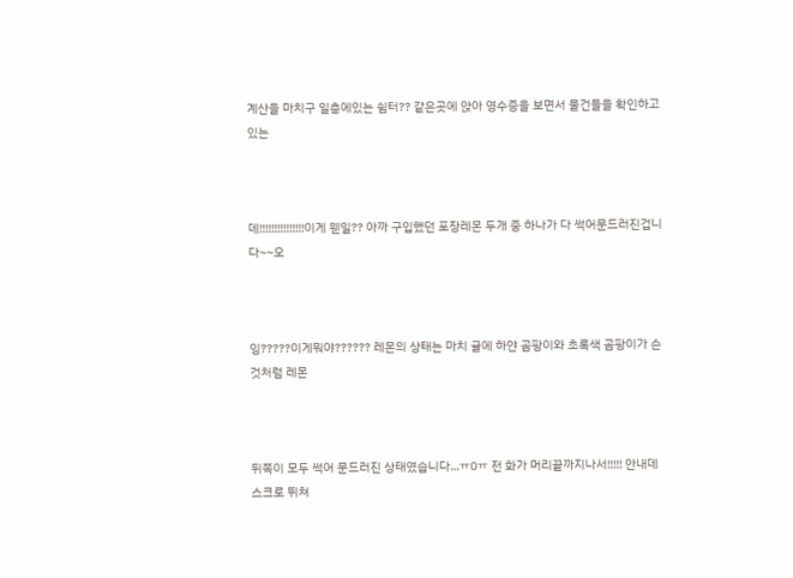계산을 마치구 일층에있는 쉼터?? 같은곳에 앉아 영수증을 보면서 물건들을 확인하고 있는



데!!!!!!!!!!!!!!!이게 웬일?? 아까 구입했던 포장레몬 두개 중 하나가 다 썩어문드러진겁니다~~오



잉?????이게뭐야?????? 레몬의 상태는 마치 귤에 하얀 곰팡이와 초록색 곰팡이가 슨것처럼 레몬



뒤쪽이 모두 썩어 문드러진 상태였습니다...ㅠ0ㅠ 전 화가 머리끝까지나서!!!!! 안내데스크로 뛰쳐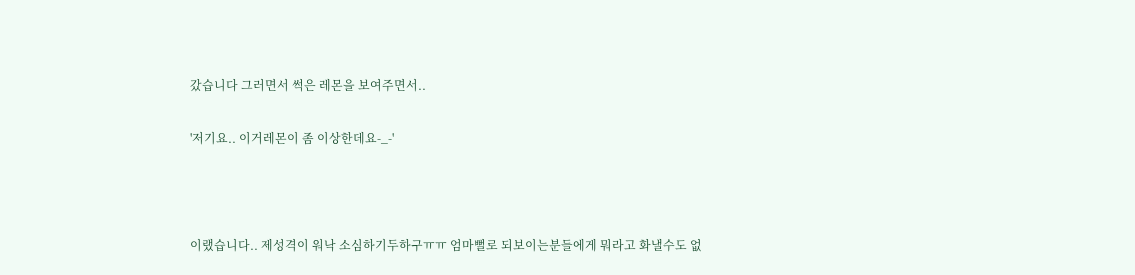갔습니다 그러면서 썩은 레몬을 보여주면서..

'저기요.. 이거레몬이 좀 이상한데요-_-'



이랬습니다.. 제성격이 워낙 소심하기두하구ㅠㅠ 엄마뻘로 되보이는분들에게 뭐라고 화낼수도 없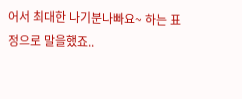어서 최대한 나기분나빠요~ 하는 표정으로 말을했죠..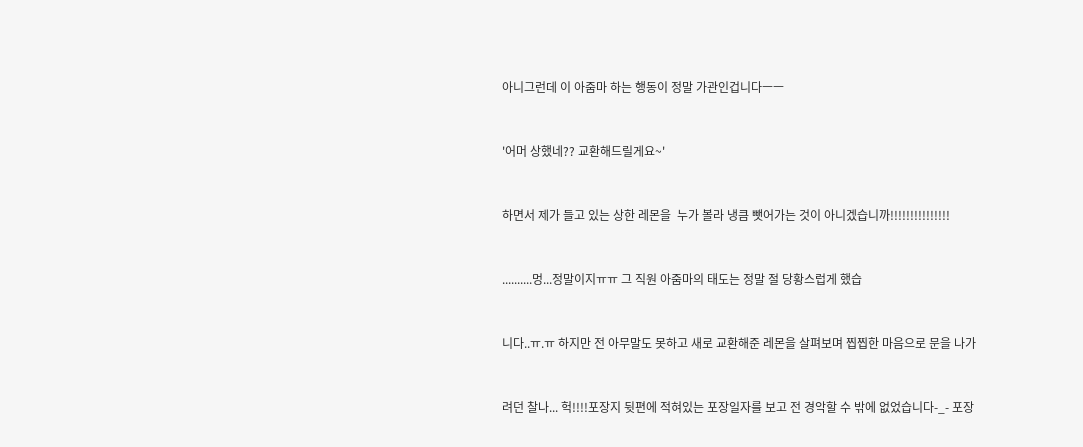아니그런데 이 아줌마 하는 행동이 정말 가관인겁니다ㅡㅡ



'어머 상했네?? 교환해드릴게요~'



하면서 제가 들고 있는 상한 레몬을  누가 볼라 냉큼 뺏어가는 것이 아니겠습니까!!!!!!!!!!!!!!!



..........멍...정말이지ㅠㅠ 그 직원 아줌마의 태도는 정말 절 당황스럽게 했습



니다..ㅠ.ㅠ 하지만 전 아무말도 못하고 새로 교환해준 레몬을 살펴보며 찝찝한 마음으로 문을 나가



려던 찰나... 헉!!!!포장지 뒷편에 적혀있는 포장일자를 보고 전 경악할 수 밖에 없었습니다-_- 포장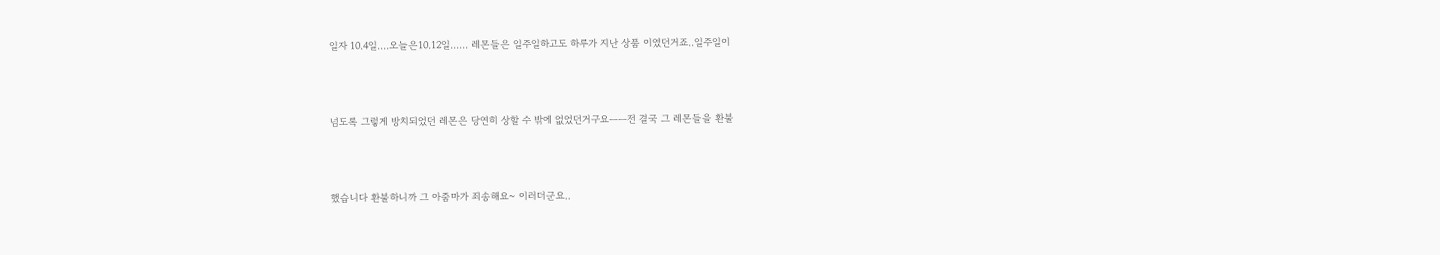일자 10.4일....오늘은10.12일...... 레몬들은 일주일하고도 하루가 지난 상품 이였던거죠..일주일이



넘도록 그렇게 방치되었던 레몬은 당연히 상할 수 밖에 없었던거구요ㅡㅡ전 결국 그 레몬들을 환불



했습니다 환불하니까 그 아줌마가 죄송해요~ 이러더군요..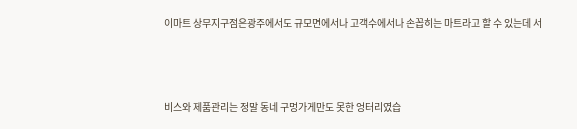이마트 상무지구점은광주에서도 규모면에서나 고객수에서나 손꼽히는 마트라고 할 수 있는데 서



비스와 제품관리는 정말 동네 구멍가게만도 못한 엉터리였습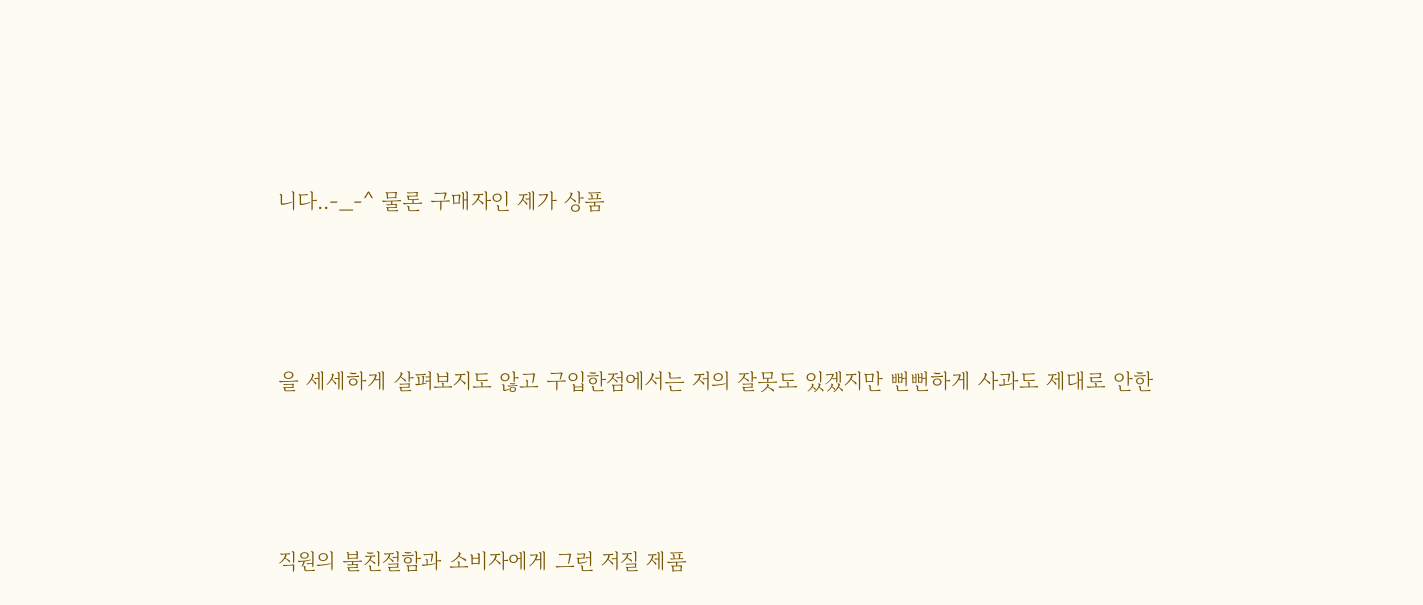니다..-_-^ 물론 구매자인 제가 상품



을 세세하게 살펴보지도 않고 구입한점에서는 저의 잘못도 있겠지만 뻔뻔하게 사과도 제대로 안한



직원의 불친절함과 소비자에게 그런 저질 제품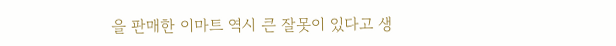을 판매한 이마트 역시 큰 잘못이 있다고 생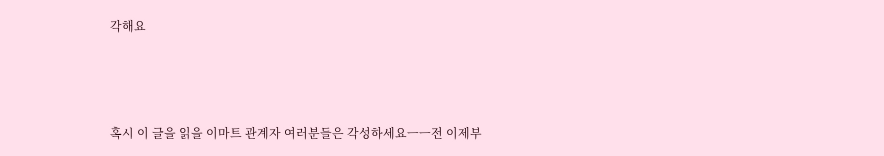각해요



혹시 이 글을 읽을 이마트 관계자 여러분들은 각성하세요ㅡㅡ전 이제부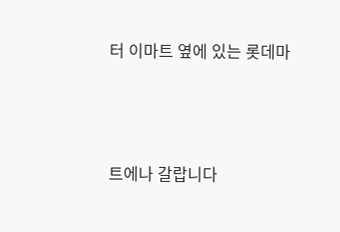터 이마트 옆에 있는 롯데마



트에나 갈랍니다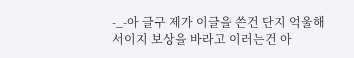-_-아 글구 제가 이글을 쓴건 단지 억울해서이지 보상을 바라고 이러는건 아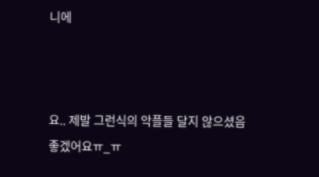니에



요.. 제발 그런식의 악플들 달지 않으셨음 좋겠어요ㅠ_ㅠ